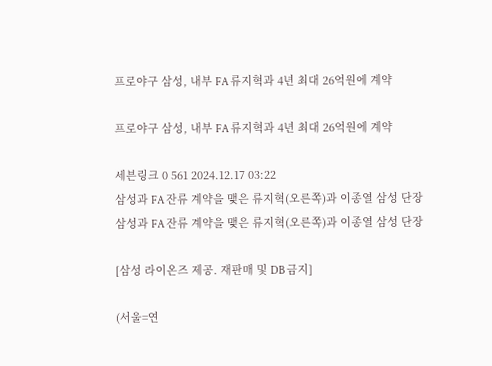프로야구 삼성, 내부 FA 류지혁과 4년 최대 26억원에 계약

프로야구 삼성, 내부 FA 류지혁과 4년 최대 26억원에 계약

세븐링크 0 561 2024.12.17 03:22
삼성과 FA 잔류 계약을 맺은 류지혁(오른쪽)과 이종열 삼성 단장
삼성과 FA 잔류 계약을 맺은 류지혁(오른쪽)과 이종열 삼성 단장

[삼성 라이온즈 제공. 재판매 및 DB 금지]

(서울=연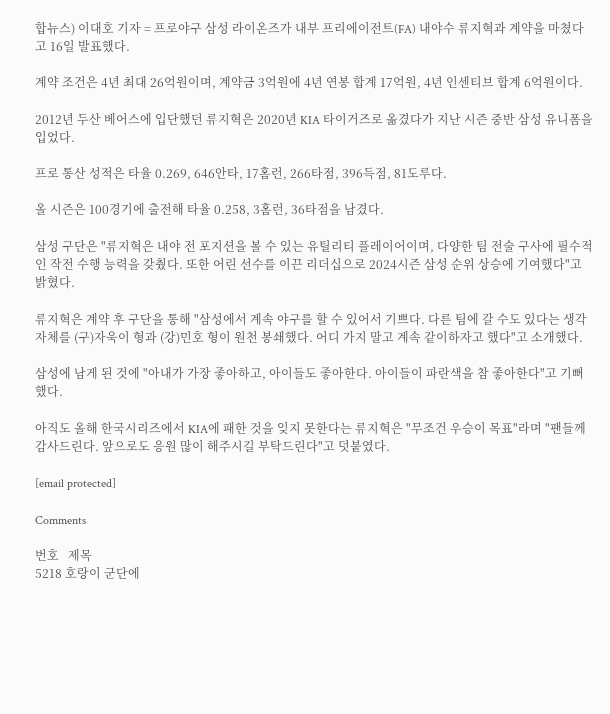합뉴스) 이대호 기자 = 프로야구 삼성 라이온즈가 내부 프리에이전트(FA) 내야수 류지혁과 계약을 마쳤다고 16일 발표했다.

계약 조건은 4년 최대 26억원이며, 계약금 3억원에 4년 연봉 합계 17억원, 4년 인센티브 합계 6억원이다.

2012년 두산 베어스에 입단했던 류지혁은 2020년 KIA 타이거즈로 옮겼다가 지난 시즌 중반 삼성 유니폼을 입었다.

프로 통산 성적은 타율 0.269, 646안타, 17홈런, 266타점, 396득점, 81도루다.

올 시즌은 100경기에 출전해 타율 0.258, 3홈런, 36타점을 남겼다.

삼성 구단은 "류지혁은 내야 전 포지션을 볼 수 있는 유틸리티 플레이어이며, 다양한 팀 전술 구사에 필수적인 작전 수행 능력을 갖췄다. 또한 어린 선수를 이끈 리더십으로 2024시즌 삼성 순위 상승에 기여했다"고 밝혔다.

류지혁은 계약 후 구단을 통해 "삼성에서 계속 야구를 할 수 있어서 기쁘다. 다른 팀에 갈 수도 있다는 생각 자체를 (구)자욱이 형과 (강)민호 형이 원천 봉쇄했다. 어디 가지 말고 계속 같이하자고 했다"고 소개했다.

삼성에 남게 된 것에 "아내가 가장 좋아하고, 아이들도 좋아한다. 아이들이 파란색을 참 좋아한다"고 기뻐했다.

아직도 올해 한국시리즈에서 KIA에 패한 것을 잊지 못한다는 류지혁은 "무조건 우승이 목표"라며 "팬들께 감사드린다. 앞으로도 응원 많이 해주시길 부탁드린다"고 덧붙였다.

[email protected]

Comments

번호   제목
5218 호랑이 군단에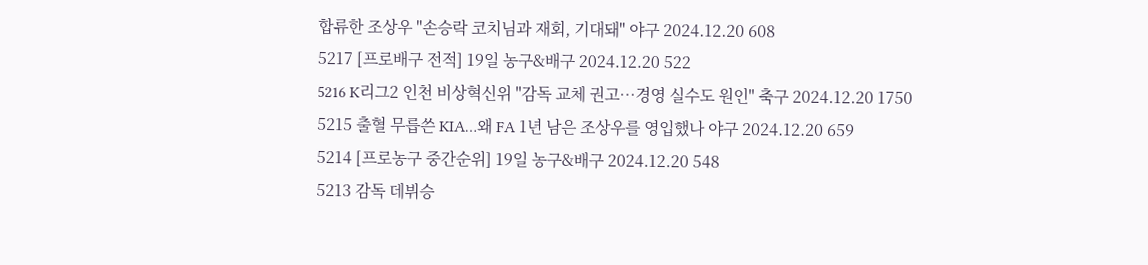합류한 조상우 "손승락 코치님과 재회, 기대돼" 야구 2024.12.20 608
5217 [프로배구 전적] 19일 농구&배구 2024.12.20 522
5216 K리그2 인천 비상혁신위 "감독 교체 권고…경영 실수도 원인" 축구 2024.12.20 1750
5215 출혈 무릅쓴 KIA…왜 FA 1년 남은 조상우를 영입했나 야구 2024.12.20 659
5214 [프로농구 중간순위] 19일 농구&배구 2024.12.20 548
5213 감독 데뷔승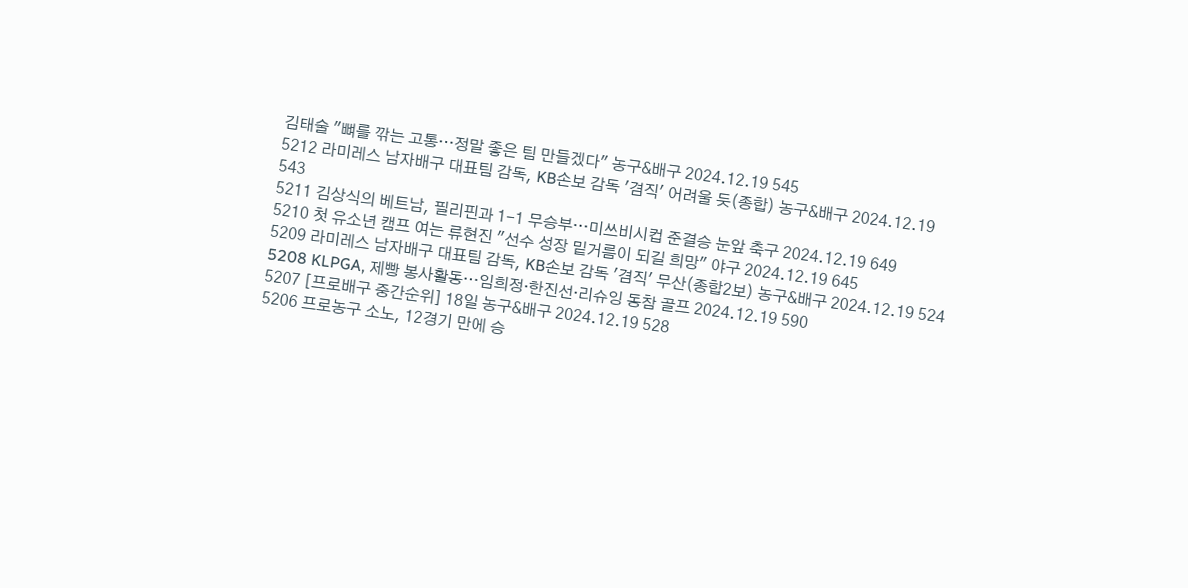김태술 "뼈를 깎는 고통…정말 좋은 팀 만들겠다" 농구&배구 2024.12.19 545
5212 라미레스 남자배구 대표팀 감독, KB손보 감독 '겸직' 어려울 듯(종합) 농구&배구 2024.12.19 543
5211 김상식의 베트남, 필리핀과 1-1 무승부…미쓰비시컵 준결승 눈앞 축구 2024.12.19 649
5210 첫 유소년 캠프 여는 류현진 "선수 성장 밑거름이 되길 희망" 야구 2024.12.19 645
5209 라미레스 남자배구 대표팀 감독, KB손보 감독 '겸직' 무산(종합2보) 농구&배구 2024.12.19 524
5208 KLPGA, 제빵 봉사활동…임희정·한진선·리슈잉 동참 골프 2024.12.19 590
5207 [프로배구 중간순위] 18일 농구&배구 2024.12.19 528
5206 프로농구 소노, 12경기 만에 승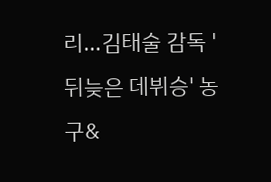리…김태술 감독 '뒤늦은 데뷔승' 농구&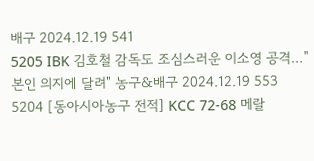배구 2024.12.19 541
5205 IBK 김호철 감독도 조심스러운 이소영 공격…"본인 의지에 달려" 농구&배구 2024.12.19 553
5204 [동아시아농구 전적] KCC 72-68 메랄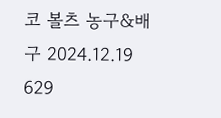코 볼츠 농구&배구 2024.12.19 629